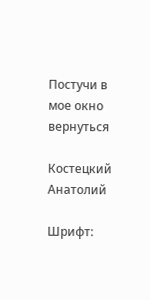Постучи в мое окно
вернуться

Костецкий Анатолий

Шрифт: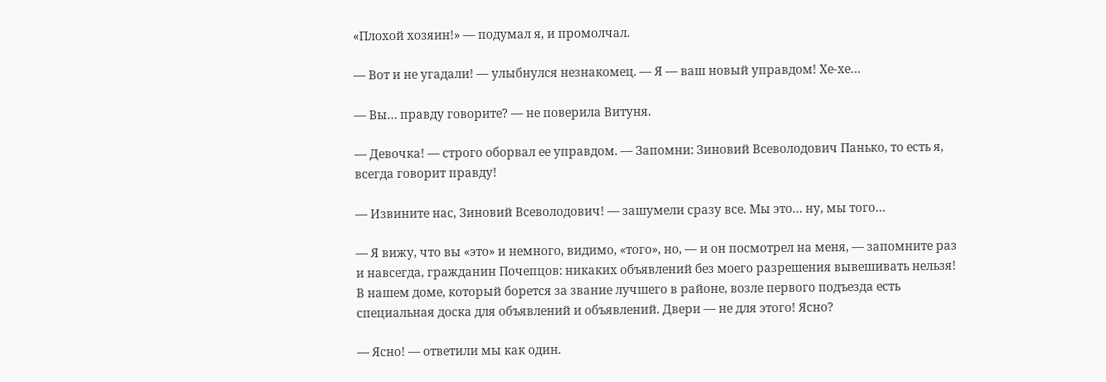«Плохой хозяин!» — подумал я, и промолчал.

— Вот и не угадали! — улыбнулся незнакомец. — Я — ваш новый управдом! Хе-хе…

— Вы… правду говорите? — не поверила Витуня.

— Девочка! — строго оборвал ее управдом. — Запомни: Зиновий Всеволодович Панько, то есть я, всегда говорит правду!

— Извините нас, Зиновий Всеволодович! — зашумели сразу все. Мы это… ну, мы того…

— Я вижу, что вы «это» и немного, видимо, «того», но, — и он посмотрел на меня, — запомните раз и навсегда, гражданин Почепцов: никаких объявлений без моего разрешения вывешивать нельзя! В нашем доме, который борется за звание лучшего в районе, возле первого подъезда есть специальная доска для объявлений и объявлений. Двери — не для этого! Ясно?

— Ясно! — ответили мы как один.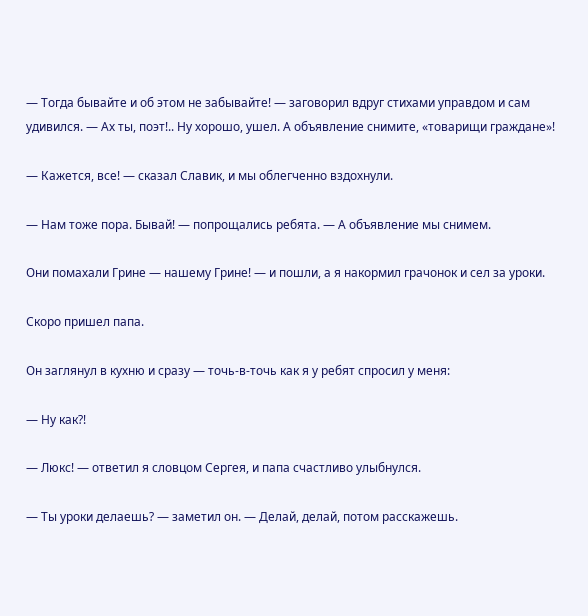— Тогда бывайте и об этом не забывайте! — заговорил вдруг стихами управдом и сам удивился. — Ах ты, поэт!.. Ну хорошо, ушел. А объявление снимите, «товарищи граждане»!

— Кажется, все! — сказал Славик, и мы облегченно вздохнули.

— Нам тоже пора. Бывай! — попрощались ребята. — А объявление мы снимем.

Они помахали Грине — нашему Грине! — и пошли, а я накормил грачонок и сел за уроки.

Скоро пришел папа.

Он заглянул в кухню и сразу — точь-в-точь как я у ребят спросил у меня:

— Ну как?!

— Люкс! — ответил я словцом Сергея, и папа счастливо улыбнулся.

— Ты уроки делаешь? — заметил он. — Делай, делай, потом расскажешь.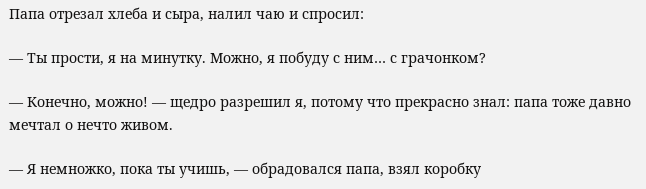Папа отрезал хлеба и сыра, налил чаю и спросил:

— Ты прости, я на минутку. Можно, я побуду с ним… с грачонком?

— Конечно, можно! — щедро разрешил я, потому что прекрасно знал: папа тоже давно мечтал о нечто живом.

— Я немножко, пока ты учишь, — обрадовался папа, взял коробку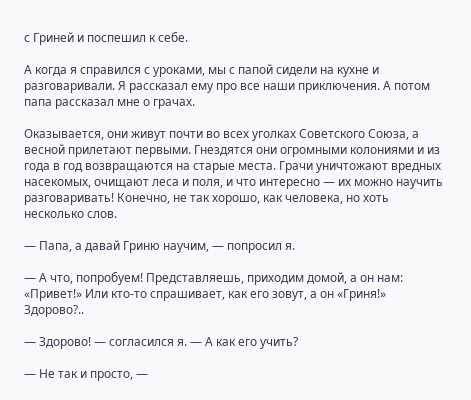с Гриней и поспешил к себе.

А когда я справился с уроками, мы с папой сидели на кухне и разговаривали. Я рассказал ему про все наши приключения. А потом папа рассказал мне о грачах.

Оказывается, они живут почти во всех уголках Советского Союза, а весной прилетают первыми. Гнездятся они огромными колониями и из года в год возвращаются на старые места. Грачи уничтожают вредных насекомых, очищают леса и поля, и что интересно — их можно научить разговаривать! Конечно, не так хорошо, как человека, но хоть несколько слов.

— Папа, а давай Гриню научим, — попросил я.

— А что, попробуем! Представляешь, приходим домой, а он нам: «Привет!» Или кто-то спрашивает, как его зовут, а он «Гриня!» Здорово?..

— Здорово! — согласился я. — А как его учить?

— Не так и просто, —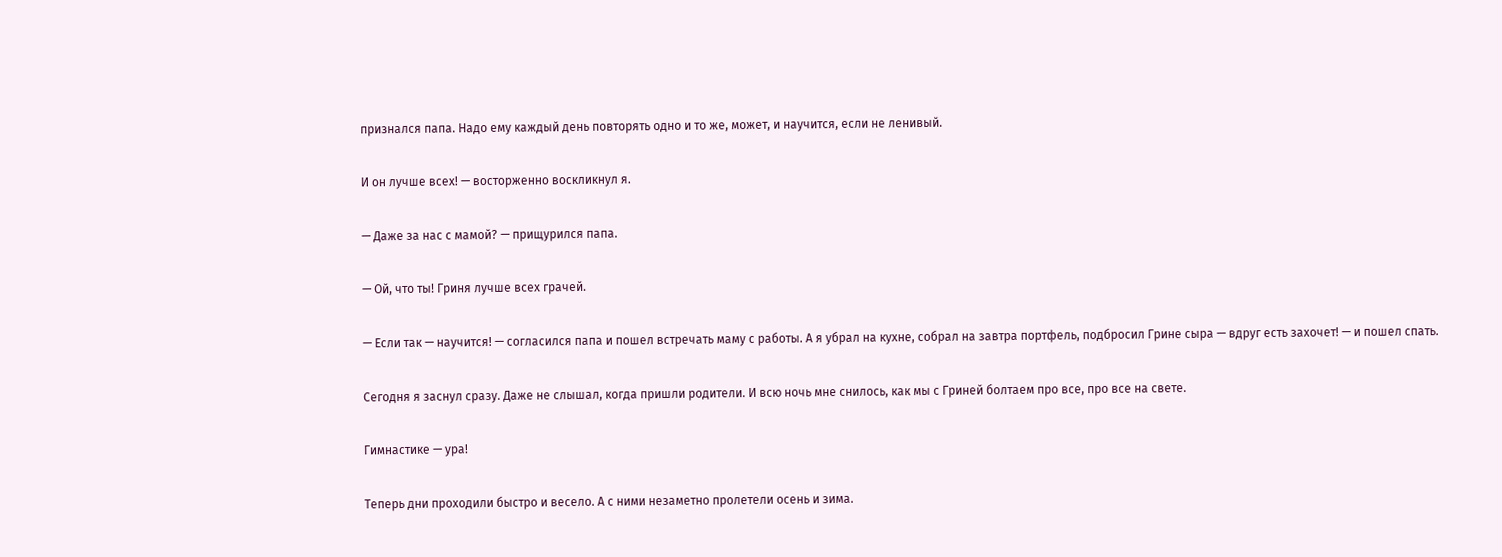признался папа. Надо ему каждый день повторять одно и то же, может, и научится, если не ленивый.

И он лучше всех! — восторженно воскликнул я.

— Даже за нас с мамой? — прищурился папа.

— Ой, что ты! Гриня лучше всех грачей.

— Если так — научится! — согласился папа и пошел встречать маму с работы. А я убрал на кухне, собрал на завтра портфель, подбросил Грине сыра — вдруг есть захочет! — и пошел спать.

Сегодня я заснул сразу. Даже не слышал, когда пришли родители. И всю ночь мне снилось, как мы с Гриней болтаем про все, про все на свете.

Гимнастике — ура!

Теперь дни проходили быстро и весело. А с ними незаметно пролетели осень и зима.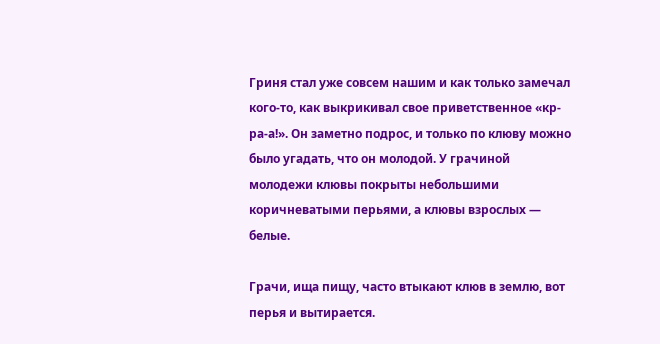Гриня стал уже совсем нашим и как только замечал кого-то, как выкрикивал свое приветственное «кр-ра-а!». Он заметно подрос, и только по клюву можно было угадать, что он молодой. У грачиной молодежи клювы покрыты небольшими коричневатыми перьями, а клювы взрослых — белые.

Грачи, ища пищу, часто втыкают клюв в землю, вот перья и вытирается.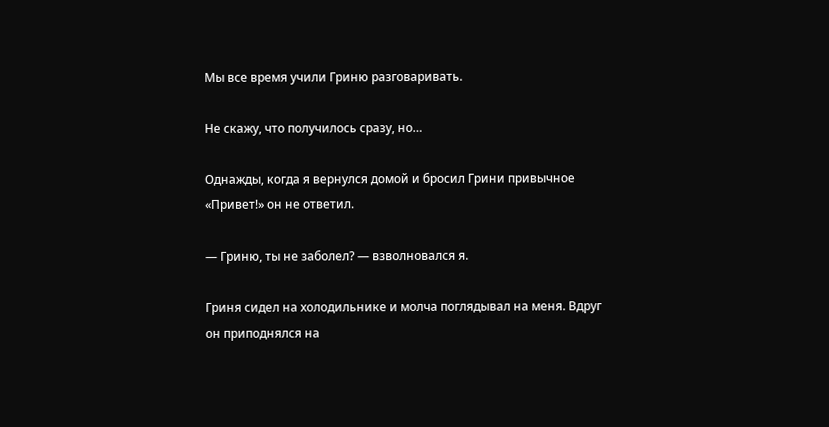Мы все время учили Гриню разговаривать.

Не скажу, что получилось сразу, но…

Однажды, когда я вернулся домой и бросил Грини привычное «Привет!» он не ответил.

— Гриню, ты не заболел? — взволновался я.

Гриня сидел на холодильнике и молча поглядывал на меня. Вдруг он приподнялся на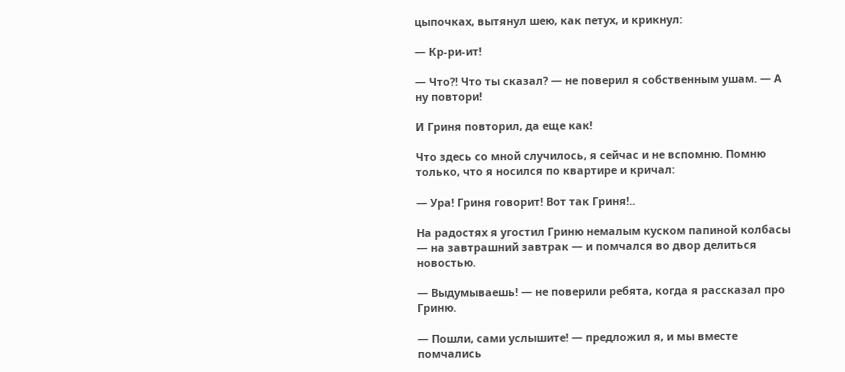цыпочках, вытянул шею, как петух, и крикнул:

— Кр-ри-ит!

— Что?! Что ты сказал? — не поверил я собственным ушам. — А ну повтори!

И Гриня повторил, да еще как!

Что здесь со мной случилось, я сейчас и не вспомню. Помню только, что я носился по квартире и кричал:

— Ура! Гриня говорит! Вот так Гриня!..

На радостях я угостил Гриню немалым куском папиной колбасы — на завтрашний завтрак — и помчался во двор делиться новостью.

— Выдумываешь! — не поверили ребята, когда я рассказал про Гриню.

— Пошли, сами услышите! — предложил я, и мы вместе помчались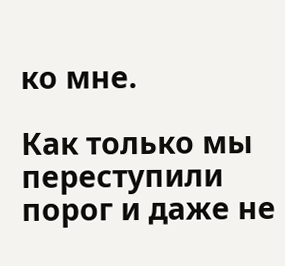ко мне.

Как только мы переступили порог и даже не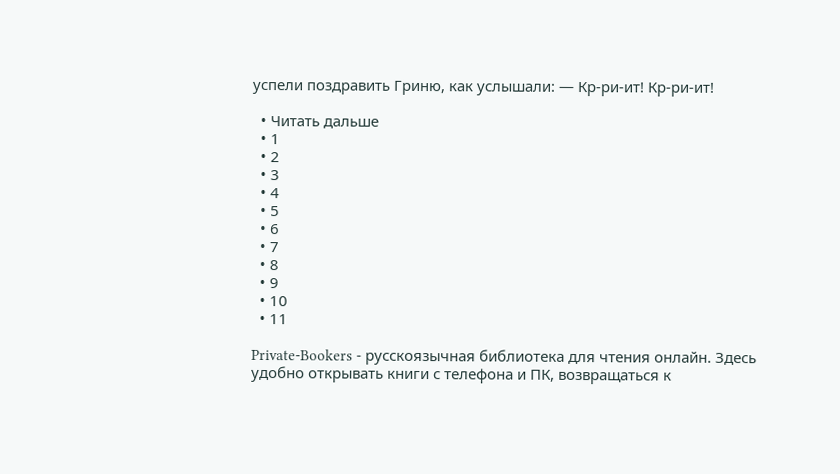успели поздравить Гриню, как услышали: — Кр-ри-ит! Кр-ри-ит!

  • Читать дальше
  • 1
  • 2
  • 3
  • 4
  • 5
  • 6
  • 7
  • 8
  • 9
  • 10
  • 11

Private-Bookers - русскоязычная библиотека для чтения онлайн. Здесь удобно открывать книги с телефона и ПК, возвращаться к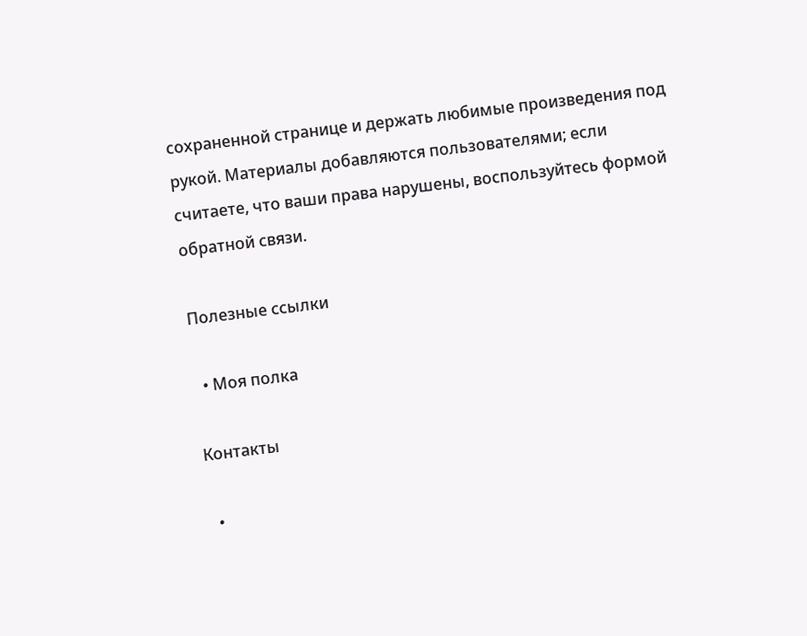сохраненной странице и держать любимые произведения под рукой. Материалы добавляются пользователями; если считаете, что ваши права нарушены, воспользуйтесь формой обратной связи.

Полезные ссылки

  • Моя полка

Контакты

  •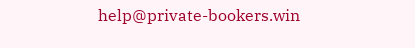help@private-bookers.win